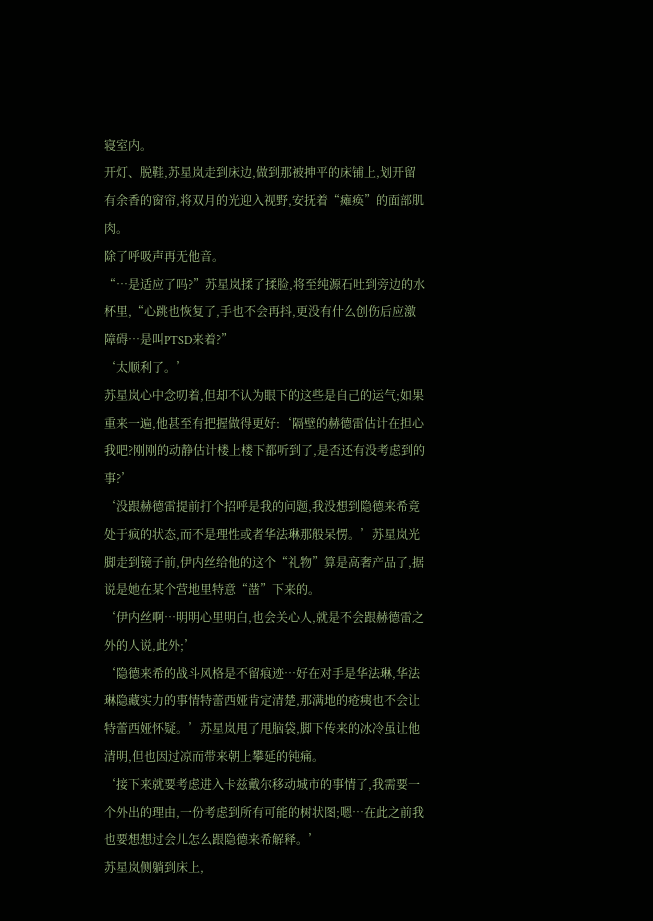寝室内。
开灯、脱鞋,苏星岚走到床边,做到那被抻平的床铺上,划开留有余香的窗帘,将双月的光迎入视野,安抚着“瘫痪”的面部肌肉。
除了呼吸声再无他音。
“…是适应了吗?”苏星岚揉了揉脸,将至纯源石吐到旁边的水杯里,“心跳也恢复了,手也不会再抖,更没有什么创伤后应激障碍…是叫PTSD来着?”
‘太顺利了。’
苏星岚心中念叨着,但却不认为眼下的这些是自己的运气;如果重来一遍,他甚至有把握做得更好:‘隔壁的赫德雷估计在担心我吧?刚刚的动静估计楼上楼下都听到了,是否还有没考虑到的事?’
‘没跟赫德雷提前打个招呼是我的问题,我没想到隐德来希竟处于疯的状态,而不是理性或者华法琳那般呆愣。’苏星岚光脚走到镜子前,伊内丝给他的这个“礼物”算是高奢产品了,据说是她在某个营地里特意“凿”下来的。
‘伊内丝啊…明明心里明白,也会关心人,就是不会跟赫德雷之外的人说,此外;’
‘隐德来希的战斗风格是不留痕迹…好在对手是华法琳,华法琳隐藏实力的事情特蕾西娅肯定清楚,那满地的疮痍也不会让特蕾西娅怀疑。’苏星岚甩了甩脑袋,脚下传来的冰冷虽让他清明,但也因过凉而带来朝上攀延的钝痛。
‘接下来就要考虑进入卡兹戴尔移动城市的事情了,我需要一个外出的理由,一份考虑到所有可能的树状图;嗯…在此之前我也要想想过会儿怎么跟隐德来希解释。’
苏星岚侧躺到床上,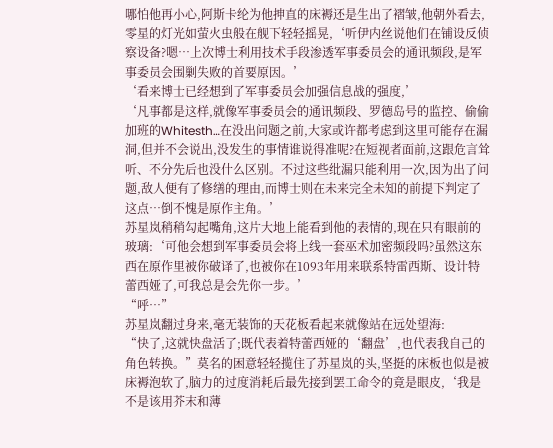哪怕他再小心,阿斯卡纶为他抻直的床褥还是生出了褶皱,他朝外看去,零星的灯光如萤火虫般在舰下轻轻摇晃,‘听伊内丝说他们在铺设反侦察设备?嗯…上次博士利用技术手段渗透军事委员会的通讯频段,是军事委员会围剿失败的首要原因。’
‘看来博士已经想到了军事委员会加强信息战的强度,’
‘凡事都是这样,就像军事委员会的通讯频段、罗德岛号的监控、偷偷加班的Whitesth…在没出问题之前,大家或许都考虑到这里可能存在漏洞,但并不会说出,没发生的事情谁说得准呢?在短视者面前,这跟危言耸听、不分先后也没什么区别。不过这些纰漏只能利用一次,因为出了问题,敌人便有了修缮的理由,而博士则在未来完全未知的前提下判定了这点…倒不愧是原作主角。’
苏星岚稍稍勾起嘴角,这片大地上能看到他的表情的,现在只有眼前的玻璃:‘可他会想到军事委员会将上线一套巫术加密频段吗?虽然这东西在原作里被你破译了,也被你在1093年用来联系特雷西斯、设计特蕾西娅了,可我总是会先你一步。’
“呼…”
苏星岚翻过身来,毫无装饰的天花板看起来就像站在远处望海:
“快了,这就快盘活了;既代表着特蕾西娅的‘翻盘’,也代表我自己的角色转换。”莫名的困意轻轻揽住了苏星岚的头,坚挺的床板也似是被床褥泡软了,脑力的过度消耗后最先接到罢工命令的竟是眼皮,‘我是不是该用芥末和薄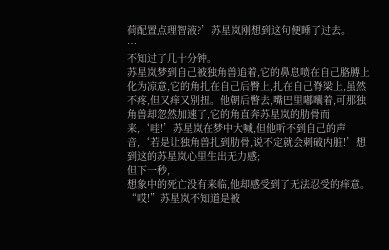荷配置点理智液?’苏星岚刚想到这句便睡了过去。
…
不知过了几十分钟。
苏星岚梦到自己被独角兽追着,它的鼻息喷在自己胳膊上化为凉意,它的角扎在自己后臀上,扎在自己脊梁上,虽然不疼,但又痒又别扭。他朝后瞥去,嘴巴里嘟囔着,可那独角兽却忽然加速了,它的角直奔苏星岚的肋骨而来,‘哇!’苏星岚在梦中大喊,但他听不到自己的声音,‘若是让独角兽扎到肋骨,说不定就会刺破内脏!’想到这的苏星岚心里生出无力感;
但下一秒,
想象中的死亡没有来临,他却感受到了无法忍受的痒意。
“哎!”苏星岚不知道是被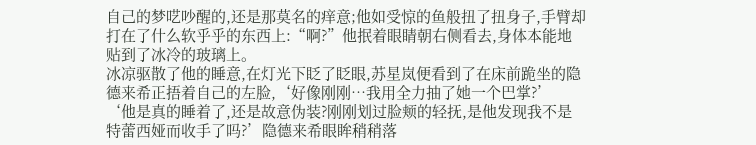自己的梦呓吵醒的,还是那莫名的痒意;他如受惊的鱼般扭了扭身子,手臂却打在了什么软乎乎的东西上:“啊?”他抿着眼睛朝右侧看去,身体本能地贴到了冰冷的玻璃上。
冰凉驱散了他的睡意,在灯光下眨了眨眼,苏星岚便看到了在床前跪坐的隐德来希正捂着自己的左脸,‘好像刚刚…我用全力抽了她一个巴掌?’
‘他是真的睡着了,还是故意伪装?刚刚划过脸颊的轻抚,是他发现我不是特蕾西娅而收手了吗?’隐德来希眼眸稍稍落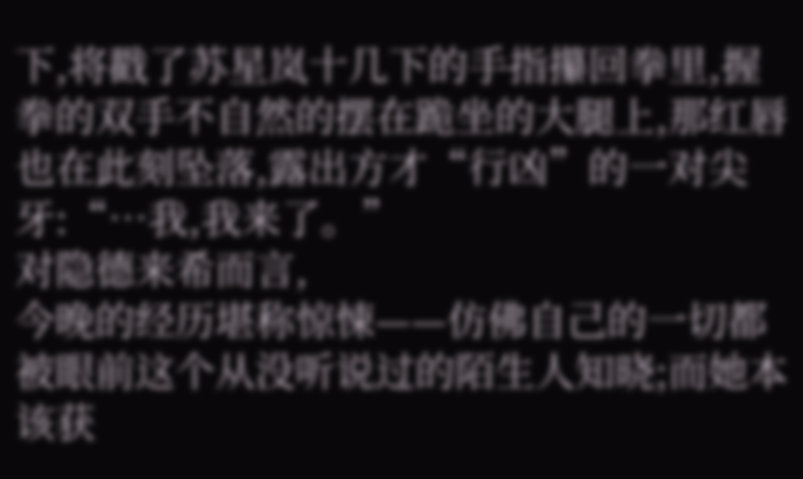下,将戳了苏星岚十几下的手指攥回拳里,握拳的双手不自然的摆在跪坐的大腿上,那红唇也在此刻坠落,露出方才“行凶”的一对尖牙:“…我,我来了。”
对隐德来希而言,
今晚的经历堪称惊悚——仿佛自己的一切都被眼前这个从没听说过的陌生人知晓;而她本该获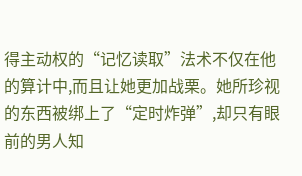得主动权的“记忆读取”法术不仅在他的算计中,而且让她更加战栗。她所珍视的东西被绑上了“定时炸弹”,却只有眼前的男人知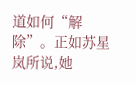道如何“解除”。正如苏星岚所说,她